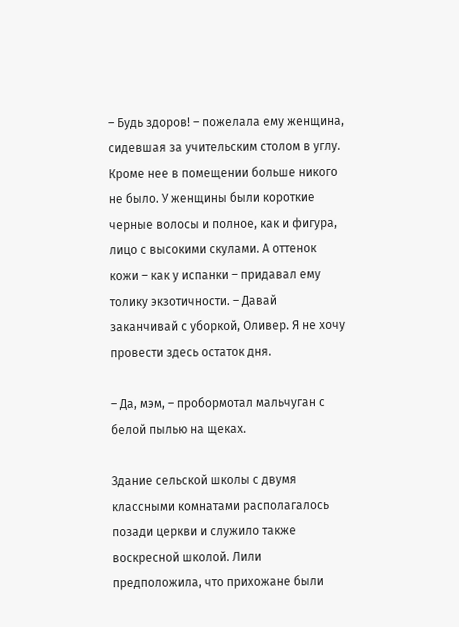– Будь здоров! – пожелала ему женщина, сидевшая за учительским столом в углу. Кроме нее в помещении больше никого не было. У женщины были короткие черные волосы и полное, как и фигура, лицо с высокими скулами. А оттенок кожи – как у испанки – придавал ему толику экзотичности. – Давай заканчивай с уборкой, Оливер. Я не хочу провести здесь остаток дня.

– Да, мэм, – пробормотал мальчуган с белой пылью на щеках.

Здание сельской школы с двумя классными комнатами располагалось позади церкви и служило также воскресной школой. Лили предположила, что прихожане были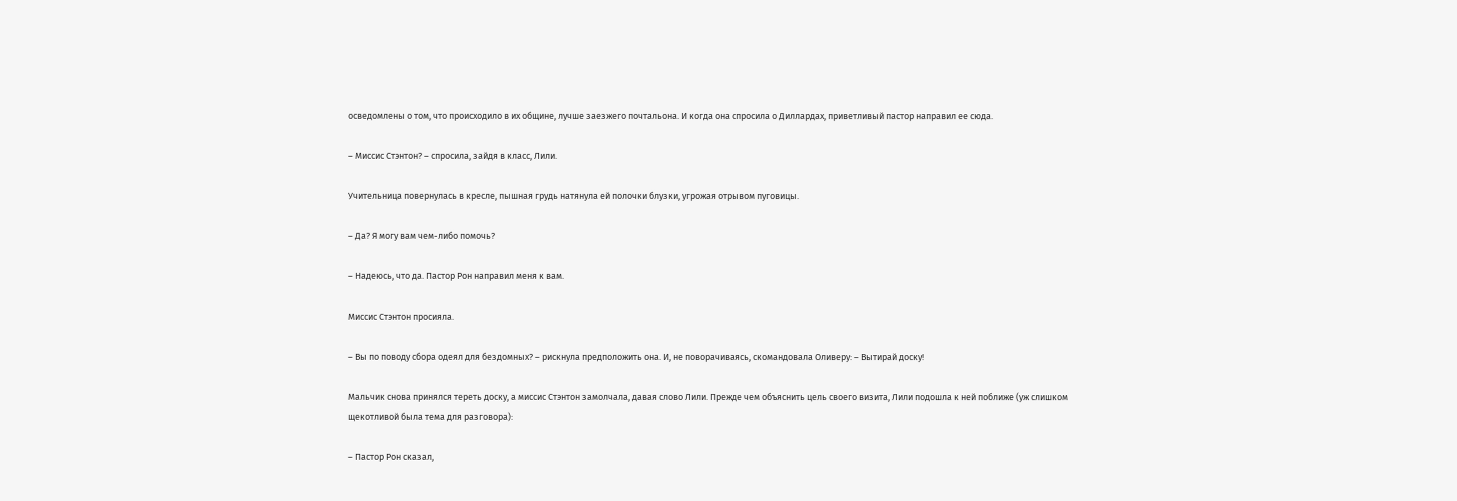осведомлены о том, что происходило в их общине, лучше заезжего почтальона. И когда она спросила о Диллардах, приветливый пастор направил ее сюда.

– Миссис Стэнтон? – спросила, зайдя в класс, Лили.

Учительница повернулась в кресле, пышная грудь натянула ей полочки блузки, угрожая отрывом пуговицы.

– Да? Я могу вам чем-либо помочь?

– Надеюсь, что да. Пастор Рон направил меня к вам.

Миссис Стэнтон просияла.

– Вы по поводу сбора одеял для бездомных? – рискнула предположить она. И, не поворачиваясь, скомандовала Оливеру: – Вытирай доску!

Мальчик снова принялся тереть доску, а миссис Стэнтон замолчала, давая слово Лили. Прежде чем объяснить цель своего визита, Лили подошла к ней поближе (уж слишком щекотливой была тема для разговора):

– Пастор Рон сказал,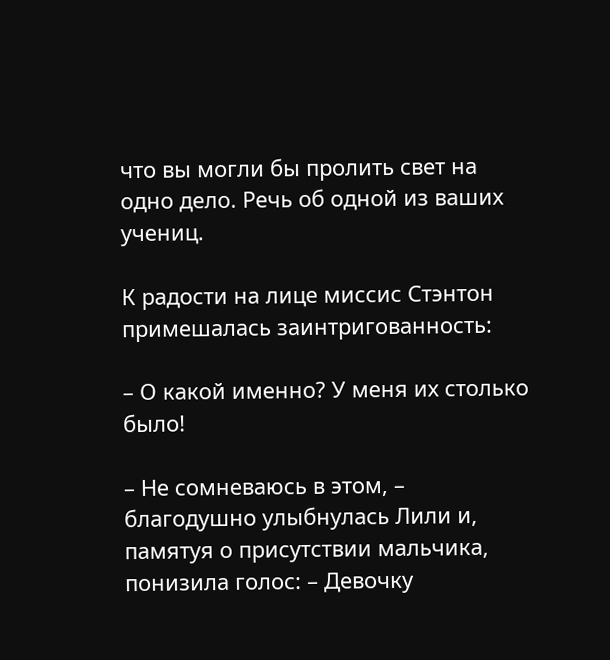что вы могли бы пролить свет на одно дело. Речь об одной из ваших учениц.

К радости на лице миссис Стэнтон примешалась заинтригованность:

– О какой именно? У меня их столько было!

– Не сомневаюсь в этом, – благодушно улыбнулась Лили и, памятуя о присутствии мальчика, понизила голос: – Девочку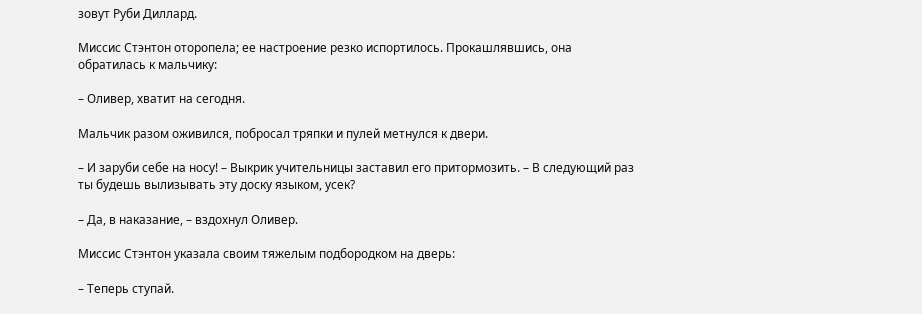зовут Руби Диллард.

Миссис Стэнтон оторопела; ее настроение резко испортилось. Прокашлявшись, она обратилась к мальчику:

– Оливер, хватит на сегодня.

Мальчик разом оживился, побросал тряпки и пулей метнулся к двери.

– И заруби себе на носу! – Выкрик учительницы заставил его притормозить. – В следующий раз ты будешь вылизывать эту доску языком, усек?

– Да, в наказание, – вздохнул Оливер.

Миссис Стэнтон указала своим тяжелым подбородком на дверь:

– Теперь ступай.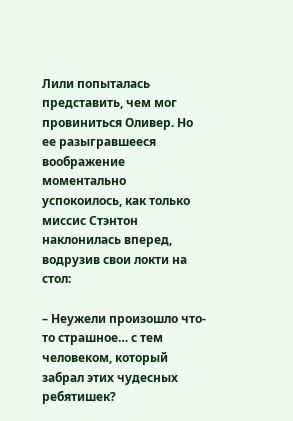Лили попыталась представить, чем мог провиниться Оливер. Но ее разыгравшееся воображение моментально успокоилось, как только миссис Стэнтон наклонилась вперед, водрузив свои локти на стол:

– Неужели произошло что-то страшное… с тем человеком, который забрал этих чудесных ребятишек?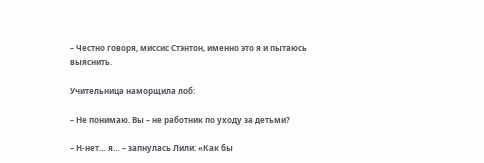– Честно говоря, миссис Стэнтон, именно это я и пытаюсь выяснить.

Учительница наморщила лоб:

– Не понимаю. Вы – не работник по уходу за детьми?

– Н-нет… я… – запнулась Лили: «Как бы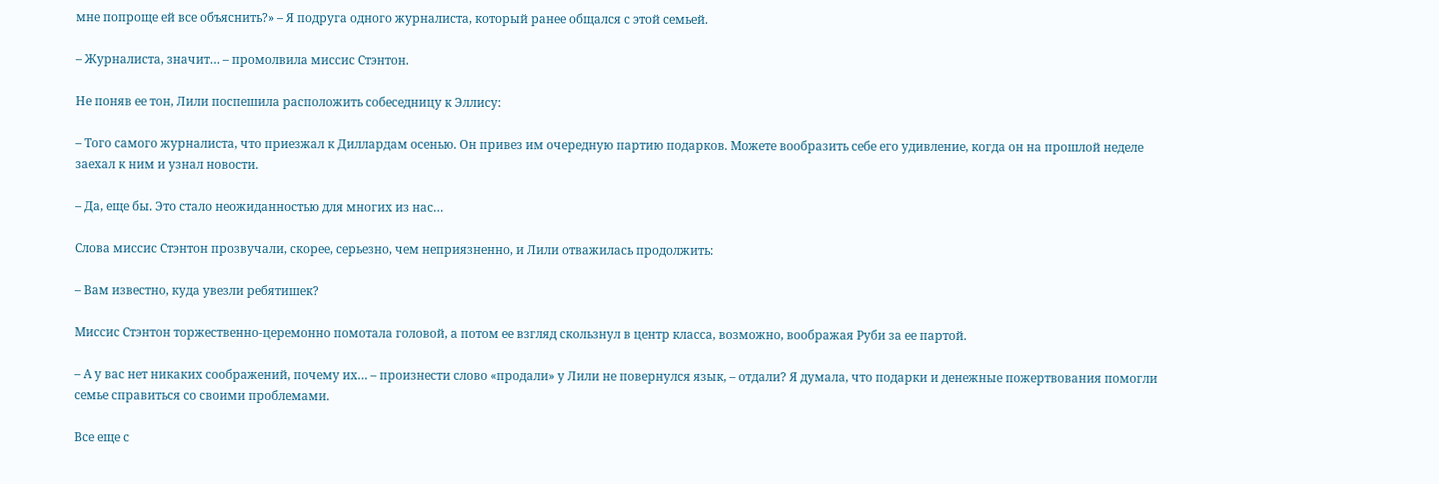мне попроще ей все объяснить?» – Я подруга одного журналиста, который ранее общался с этой семьей.

– Журналиста, значит… – промолвила миссис Стэнтон.

Не поняв ее тон, Лили поспешила расположить собеседницу к Эллису:

– Того самого журналиста, что приезжал к Диллардам осенью. Он привез им очередную партию подарков. Можете вообразить себе его удивление, когда он на прошлой неделе заехал к ним и узнал новости.

– Да, еще бы. Это стало неожиданностью для многих из нас…

Слова миссис Стэнтон прозвучали, скорее, серьезно, чем неприязненно, и Лили отважилась продолжить:

– Вам известно, куда увезли ребятишек?

Миссис Стэнтон торжественно-церемонно помотала головой, а потом ее взгляд скользнул в центр класса, возможно, воображая Руби за ее партой.

– А у вас нет никаких соображений, почему их… – произнести слово «продали» у Лили не повернулся язык, – отдали? Я думала, что подарки и денежные пожертвования помогли семье справиться со своими проблемами.

Все еще с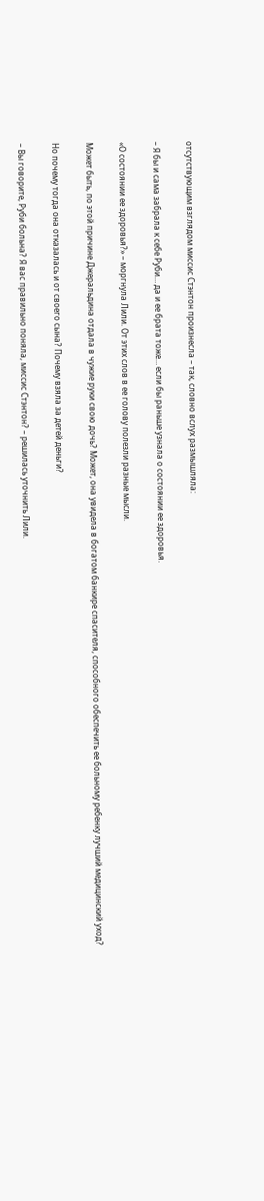отсутствующим взглядом миссис Стэнтон произнесла – так, словно вслух размышляла:

– Я бы и сама забрала к себе Руби… да и ее брата тоже… если бы раньше узнала о состоянии ее здоровья.

«О состоянии ее здоровья?» – моргнула Лили. От этих слов в ее голову полезли разные мысли.

Может быть, по этой причине Джеральдина отдала в чужие руки свою дочь? Может, она увидела в богатом банкире спасителя, способного обеспечить ее больному ребенку лучший медицинский уход?

Но почему тогда она отказалась и от своего сына? Почему взяла за детей деньги?

– Вы говорите, Руби больна? Я вас правильно поняла, миссис Стэнтон? – решилась уточнить Лили.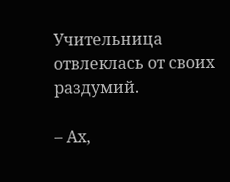Учительница отвлеклась от своих раздумий.

– Ах,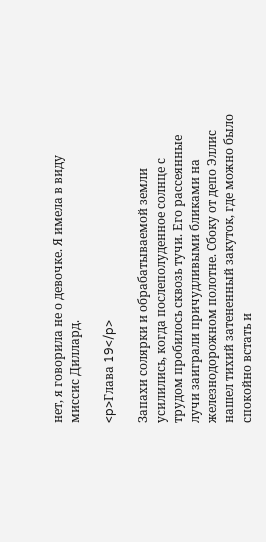нет, я говорила не о девочке. Я имела в виду миссис Диллард.

<p>Глава 19</p>

Запахи солярки и обрабатываемой земли усилились, когда послеполуденное солнце с трудом пробилось сквозь тучи. Его рассеянные лучи заиграли причудливыми бликами на железнодорожном полотне. Сбоку от депо Эллис нашел тихий затененный закуток, где можно было спокойно встать и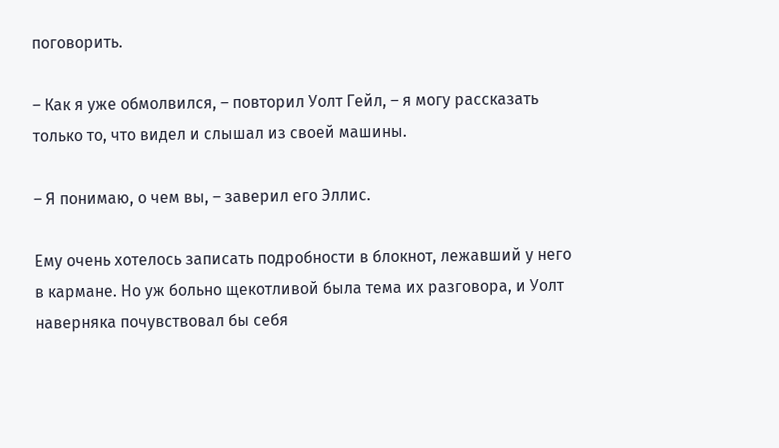поговорить.

– Как я уже обмолвился, – повторил Уолт Гейл, – я могу рассказать только то, что видел и слышал из своей машины.

– Я понимаю, о чем вы, – заверил его Эллис.

Ему очень хотелось записать подробности в блокнот, лежавший у него в кармане. Но уж больно щекотливой была тема их разговора, и Уолт наверняка почувствовал бы себя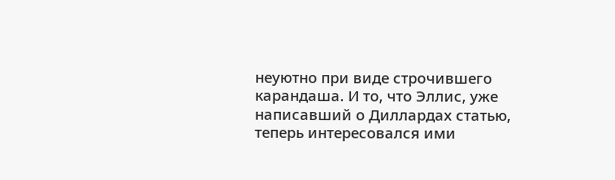неуютно при виде строчившего карандаша. И то, что Эллис, уже написавший о Диллардах статью, теперь интересовался ими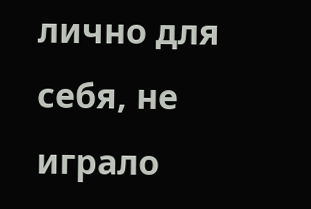лично для себя, не играло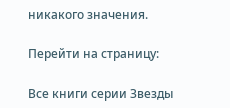никакого значения.

Перейти на страницу:

Все книги серии Звезды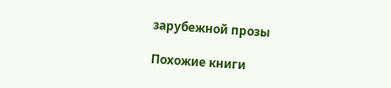зарубежной прозы

Похожие книги